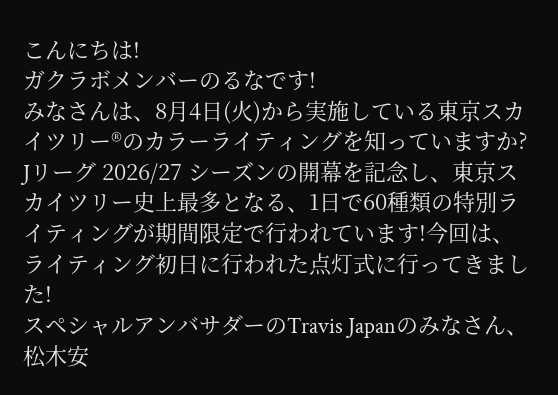こんにちは!
ガクラボメンバーのるなです!
みなさんは、8月4日(火)から実施している東京スカイツリー®のカラーライティングを知っていますか?
Jリーグ 2026/27 シーズンの開幕を記念し、東京スカイツリー史上最多となる、1日で60種類の特別ライティングが期間限定で行われています!今回は、ライティング初日に行われた点灯式に行ってきました!
スペシャルアンバサダーのTravis Japanのみなさん、松木安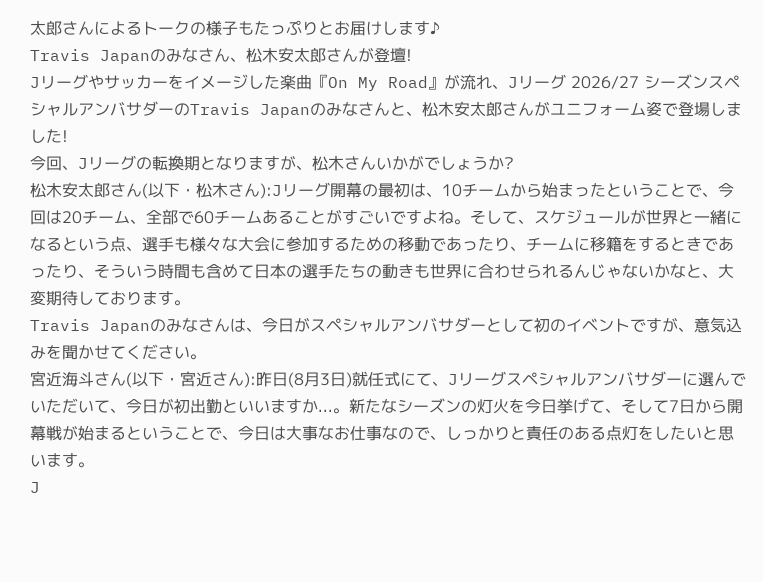太郎さんによるトークの様子もたっぷりとお届けします♪
Travis Japanのみなさん、松木安太郎さんが登壇!
Jリーグやサッカーをイメージした楽曲『On My Road』が流れ、Jリーグ 2026/27 シーズンスペシャルアンバサダーのTravis Japanのみなさんと、松木安太郎さんがユニフォーム姿で登場しました!
今回、Jリーグの転換期となりますが、松木さんいかがでしょうか?
松木安太郎さん(以下・松木さん):Jリーグ開幕の最初は、10チームから始まったということで、今回は20チーム、全部で60チームあることがすごいですよね。そして、スケジュールが世界と一緒になるという点、選手も様々な大会に参加するための移動であったり、チームに移籍をするときであったり、そういう時間も含めて日本の選手たちの動きも世界に合わせられるんじゃないかなと、大変期待しております。
Travis Japanのみなさんは、今日がスペシャルアンバサダーとして初のイベントですが、意気込みを聞かせてください。
宮近海斗さん(以下・宮近さん):昨日(8月3日)就任式にて、Jリーグスペシャルアンバサダーに選んでいただいて、今日が初出勤といいますか...。新たなシーズンの灯火を今日挙げて、そして7日から開幕戦が始まるということで、今日は大事なお仕事なので、しっかりと責任のある点灯をしたいと思います。
J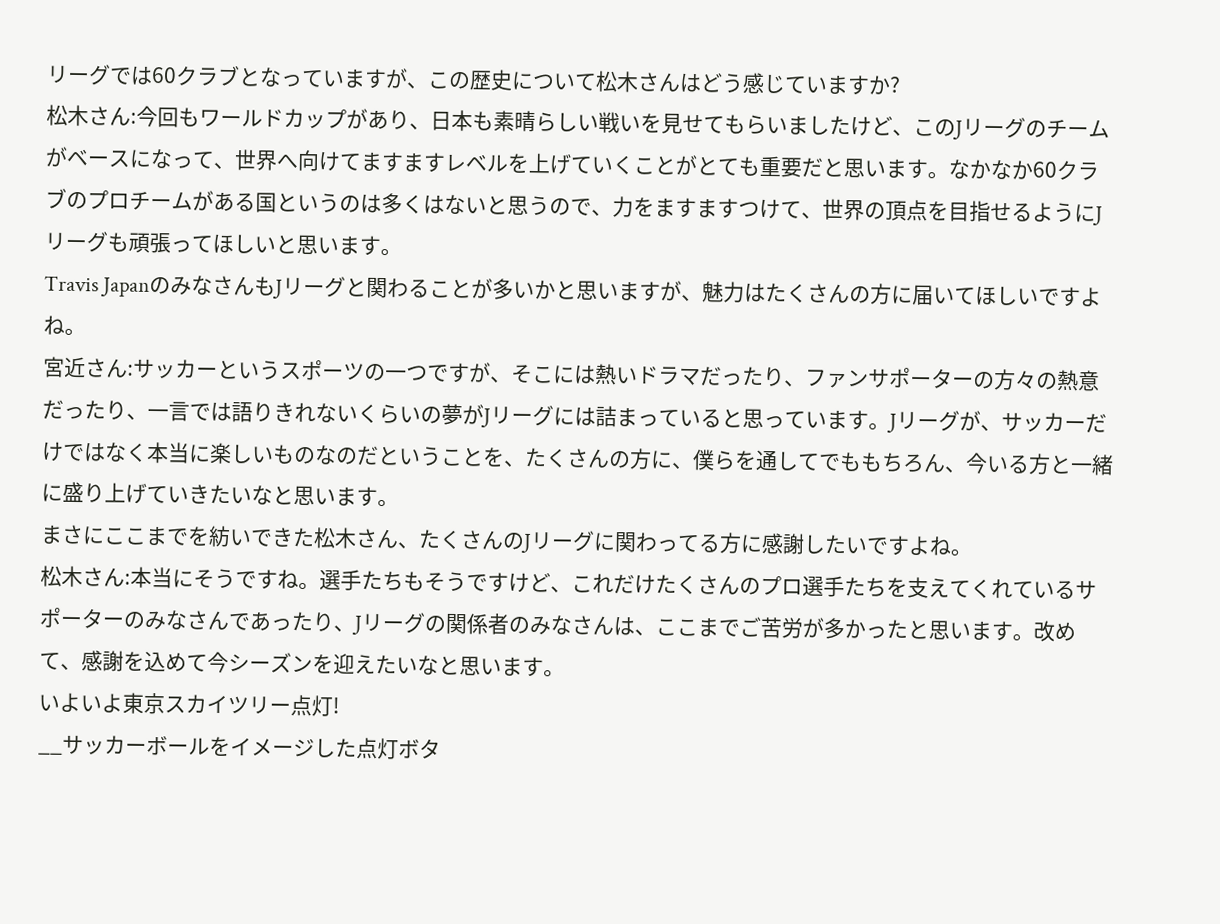リーグでは60クラブとなっていますが、この歴史について松木さんはどう感じていますか?
松木さん:今回もワールドカップがあり、日本も素晴らしい戦いを見せてもらいましたけど、このJリーグのチームがベースになって、世界へ向けてますますレベルを上げていくことがとても重要だと思います。なかなか60クラブのプロチームがある国というのは多くはないと思うので、力をますますつけて、世界の頂点を目指せるようにJリーグも頑張ってほしいと思います。
Travis JapanのみなさんもJリーグと関わることが多いかと思いますが、魅力はたくさんの方に届いてほしいですよね。
宮近さん:サッカーというスポーツの一つですが、そこには熱いドラマだったり、ファンサポーターの方々の熱意だったり、一言では語りきれないくらいの夢がJリーグには詰まっていると思っています。Jリーグが、サッカーだけではなく本当に楽しいものなのだということを、たくさんの方に、僕らを通してでももちろん、今いる方と一緒に盛り上げていきたいなと思います。
まさにここまでを紡いできた松木さん、たくさんのJリーグに関わってる方に感謝したいですよね。
松木さん:本当にそうですね。選手たちもそうですけど、これだけたくさんのプロ選手たちを支えてくれているサポーターのみなさんであったり、Jリーグの関係者のみなさんは、ここまでご苦労が多かったと思います。改めて、感謝を込めて今シーズンを迎えたいなと思います。
いよいよ東京スカイツリー点灯!
__サッカーボールをイメージした点灯ボタ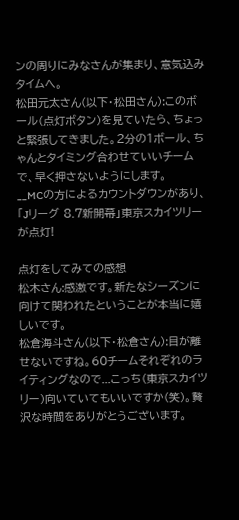ンの周りにみなさんが集まり、意気込みタイムへ。
松田元太さん(以下・松田さん):このボール(点灯ボタン)を見ていたら、ちょっと緊張してきました。2分の1ボール、ちゃんとタイミング合わせていいチームで、早く押さないようにします。
__MCの方によるカウントダウンがあり、「Jリーグ 8.7新開幕」東京スカイツリーが点灯!

点灯をしてみての感想
松木さん:感激です。新たなシーズンに向けて関われたということが本当に嬉しいです。
松倉海斗さん(以下・松倉さん):目が離せないですね。60チームそれぞれのライティングなので...こっち(東京スカイツリー)向いていてもいいですか(笑)。贅沢な時間をありがとうございます。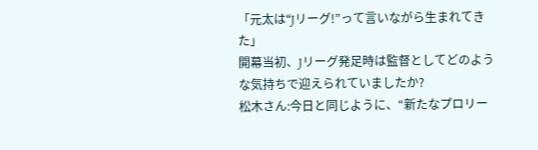「元太は“Jリーグ!”って言いながら生まれてきた」
開幕当初、Jリーグ発足時は監督としてどのような気持ちで迎えられていましたか?
松木さん:今日と同じように、“新たなプロリー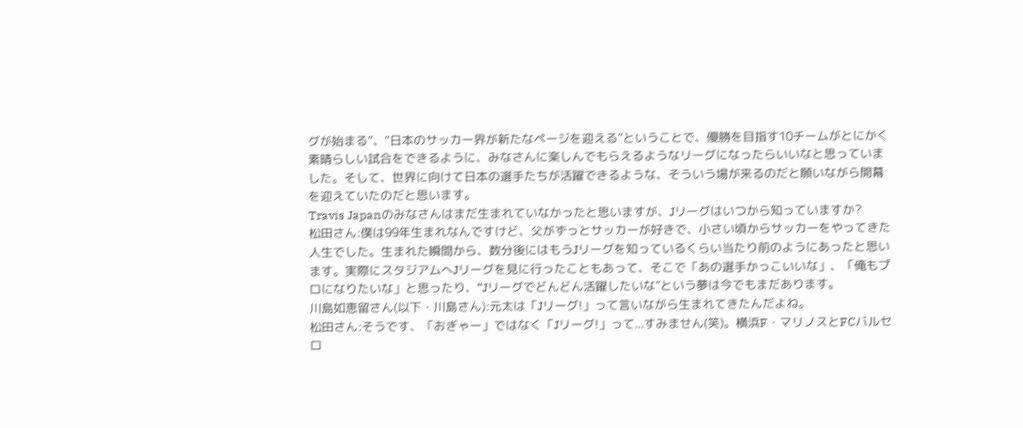グが始まる”、“日本のサッカー界が新たなページを迎える”ということで、優勝を目指す10チームがとにかく素晴らしい試合をできるように、みなさんに楽しんでもらえるようなリーグになったらいいなと思っていました。そして、世界に向けて日本の選手たちが活躍できるような、そういう場が来るのだと願いながら開幕を迎えていたのだと思います。
Travis Japanのみなさんはまだ生まれていなかったと思いますが、Jリーグはいつから知っていますか?
松田さん:僕は99年生まれなんですけど、父がずっとサッカーが好きで、小さい頃からサッカーをやってきた人生でした。生まれた瞬間から、数分後にはもうJリーグを知っているくらい当たり前のようにあったと思います。実際にスタジアムへJリーグを見に行ったこともあって、そこで「あの選手かっこいいな」、「俺もプロになりたいな」と思ったり、“Jリーグでどんどん活躍したいな”という夢は今でもまだあります。
川島如恵留さん(以下・川島さん):元太は「Jリーグ!」って言いながら生まれてきたんだよね。
松田さん:そうです、「おぎゃー」ではなく「Jリーグ!」って...すみません(笑)。横浜F・マリノスとFCバルセロ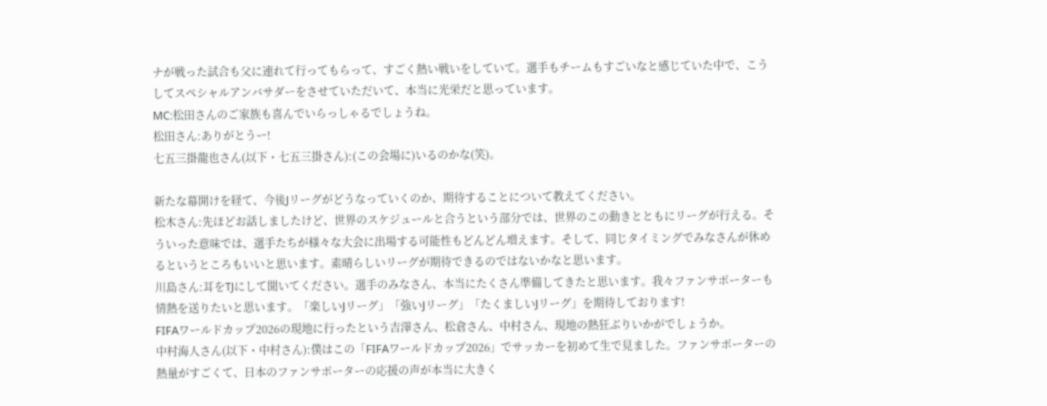ナが戦った試合も父に連れて行ってもらって、すごく熱い戦いをしていて。選手もチームもすごいなと感じていた中で、こうしてスペシャルアンバサダーをさせていただいて、本当に光栄だと思っています。
MC:松田さんのご家族も喜んでいらっしゃるでしょうね。
松田さん:ありがとうー!
七五三掛龍也さん(以下・七五三掛さん):(この会場に)いるのかな(笑)。

新たな幕開けを経て、今後Jリーグがどうなっていくのか、期待することについて教えてください。
松木さん:先ほどお話しましたけど、世界のスケジュールと合うという部分では、世界のこの動きとともにリーグが行える。そういった意味では、選手たちが様々な大会に出場する可能性もどんどん増えます。そして、同じタイミングでみなさんが休めるというところもいいと思います。素晴らしいリーグが期待できるのではないかなと思います。
川島さん:耳をTJにして聞いてください。選手のみなさん、本当にたくさん準備してきたと思います。我々ファンサポーターも情熱を送りたいと思います。「楽しいJリーグ」「強いJリーグ」「たくましいJリーグ」を期待しております!
FIFAワールドカップ2026の現地に行ったという吉澤さん、松倉さん、中村さん、現地の熱狂ぶりいかがでしょうか。
中村海人さん(以下・中村さん):僕はこの「FIFAワールドカップ2026」でサッカーを初めて生で見ました。ファンサポーターの熱量がすごくて、日本のファンサポーターの応援の声が本当に大きく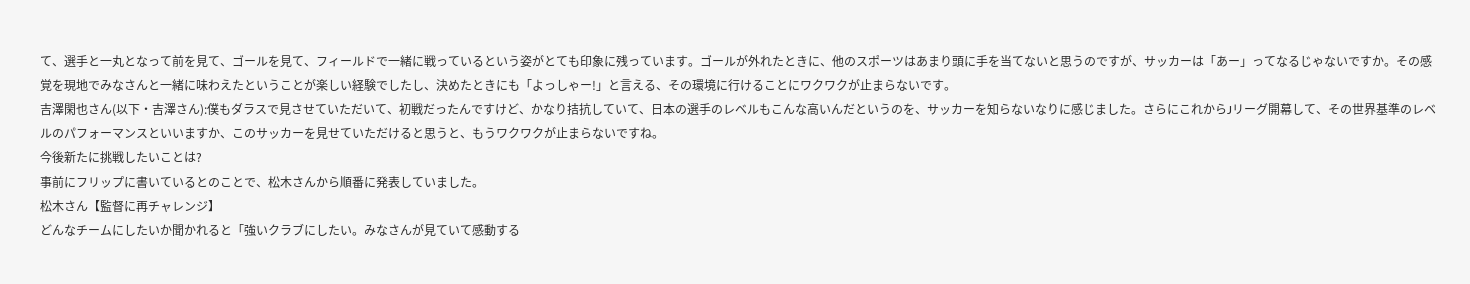て、選手と一丸となって前を見て、ゴールを見て、フィールドで一緒に戦っているという姿がとても印象に残っています。ゴールが外れたときに、他のスポーツはあまり頭に手を当てないと思うのですが、サッカーは「あー」ってなるじゃないですか。その感覚を現地でみなさんと一緒に味わえたということが楽しい経験でしたし、決めたときにも「よっしゃー!」と言える、その環境に行けることにワクワクが止まらないです。
吉澤閑也さん(以下・吉澤さん):僕もダラスで見させていただいて、初戦だったんですけど、かなり拮抗していて、日本の選手のレベルもこんな高いんだというのを、サッカーを知らないなりに感じました。さらにこれからJリーグ開幕して、その世界基準のレベルのパフォーマンスといいますか、このサッカーを見せていただけると思うと、もうワクワクが止まらないですね。
今後新たに挑戦したいことは?
事前にフリップに書いているとのことで、松木さんから順番に発表していました。
松木さん【監督に再チャレンジ】
どんなチームにしたいか聞かれると「強いクラブにしたい。みなさんが見ていて感動する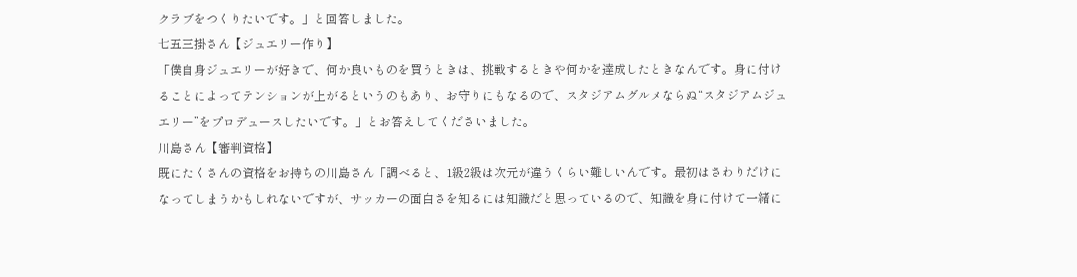クラブをつくりたいです。」と回答しました。
七五三掛さん【ジュエリー作り】
「僕自身ジュエリーが好きで、何か良いものを買うときは、挑戦するときや何かを達成したときなんです。身に付けることによってテンションが上がるというのもあり、お守りにもなるので、スタジアムグルメならぬ“スタジアムジュエリー”をプロデュースしたいです。」とお答えしてくださいました。
川島さん【審判資格】
既にたくさんの資格をお持ちの川島さん「調べると、1級2級は次元が違うくらい難しいんです。最初はさわりだけになってしまうかもしれないですが、サッカーの面白さを知るには知識だと思っているので、知識を身に付けて一緒に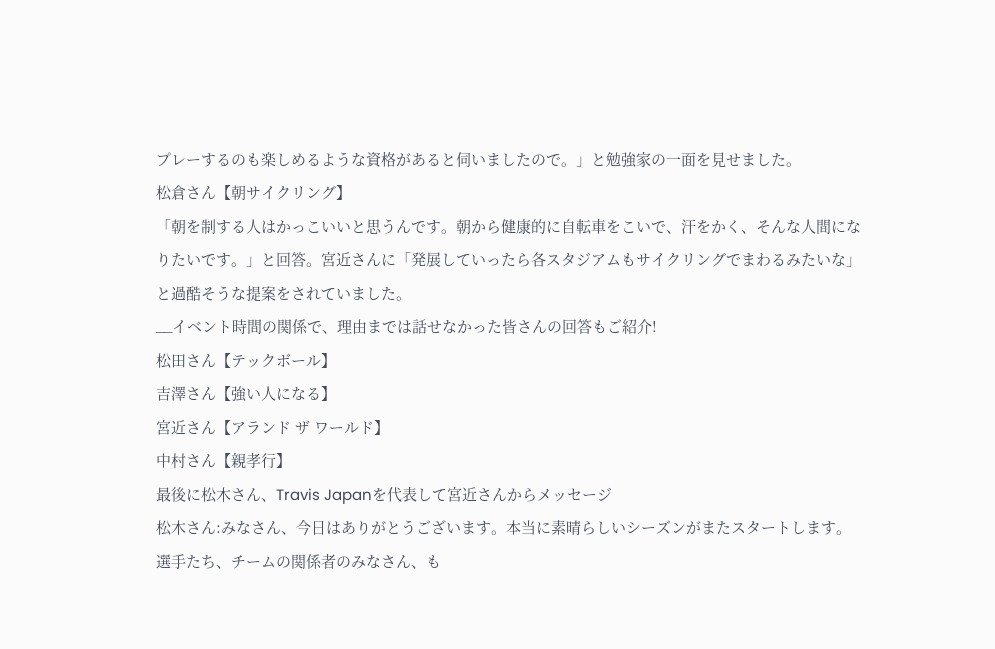プレーするのも楽しめるような資格があると伺いましたので。」と勉強家の一面を見せました。
松倉さん【朝サイクリング】
「朝を制する人はかっこいいと思うんです。朝から健康的に自転車をこいで、汗をかく、そんな人間になりたいです。」と回答。宮近さんに「発展していったら各スタジアムもサイクリングでまわるみたいな」と過酷そうな提案をされていました。
__イベント時間の関係で、理由までは話せなかった皆さんの回答もご紹介!
松田さん【テックボール】
吉澤さん【強い人になる】
宮近さん【アランド ザ ワールド】
中村さん【親孝行】
最後に松木さん、Travis Japanを代表して宮近さんからメッセージ
松木さん:みなさん、今日はありがとうございます。本当に素晴らしいシーズンがまたスタートします。選手たち、チームの関係者のみなさん、も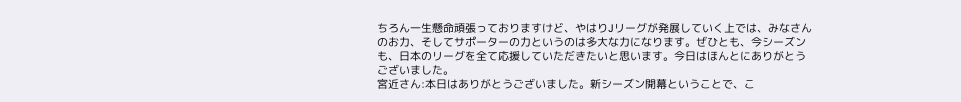ちろん一生懸命頑張っておりますけど、やはりJリーグが発展していく上では、みなさんのお力、そしてサポーターの力というのは多大な力になります。ぜひとも、今シーズンも、日本のリーグを全て応援していただきたいと思います。今日はほんとにありがとうございました。
宮近さん:本日はありがとうございました。新シーズン開幕ということで、こ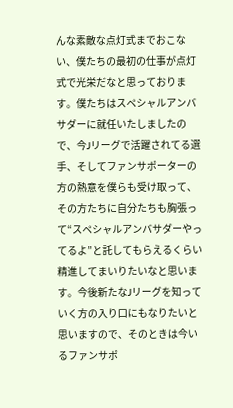んな素敵な点灯式までおこない、僕たちの最初の仕事が点灯式で光栄だなと思っております。僕たちはスペシャルアンバサダーに就任いたしましたので、今Jリーグで活躍されてる選手、そしてファンサポーターの方の熱意を僕らも受け取って、その方たちに自分たちも胸張って“スペシャルアンバサダーやってるよ”と託してもらえるくらい精進してまいりたいなと思います。今後新たなJリーグを知っていく方の入り口にもなりたいと思いますので、そのときは今いるファンサポ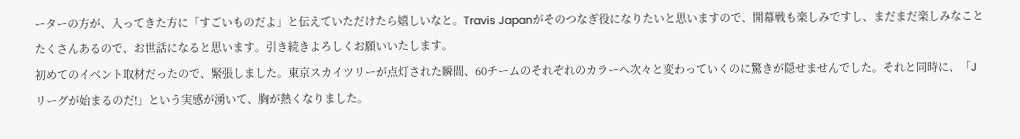ーターの方が、入ってきた方に「すごいものだよ」と伝えていただけたら嬉しいなと。Travis Japanがそのつなぎ役になりたいと思いますので、開幕戦も楽しみですし、まだまだ楽しみなことたくさんあるので、お世話になると思います。引き続きよろしくお願いいたします。
初めてのイベント取材だったので、緊張しました。東京スカイツリーが点灯された瞬間、60チームのそれぞれのカラーへ次々と変わっていくのに驚きが隠せませんでした。それと同時に、「Jリーグが始まるのだ!」という実感が湧いて、胸が熱くなりました。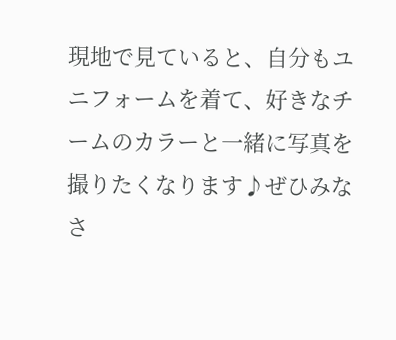現地で見ていると、自分もユニフォームを着て、好きなチームのカラーと一緒に写真を撮りたくなります♪ぜひみなさ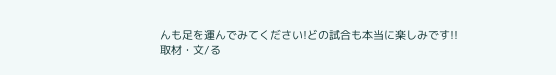んも足を運んでみてください!どの試合も本当に楽しみです!!
取材・文/る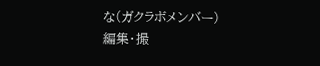な(ガクラボメンバー)
編集・撮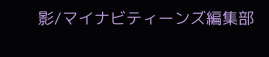影/マイナビティーンズ編集部